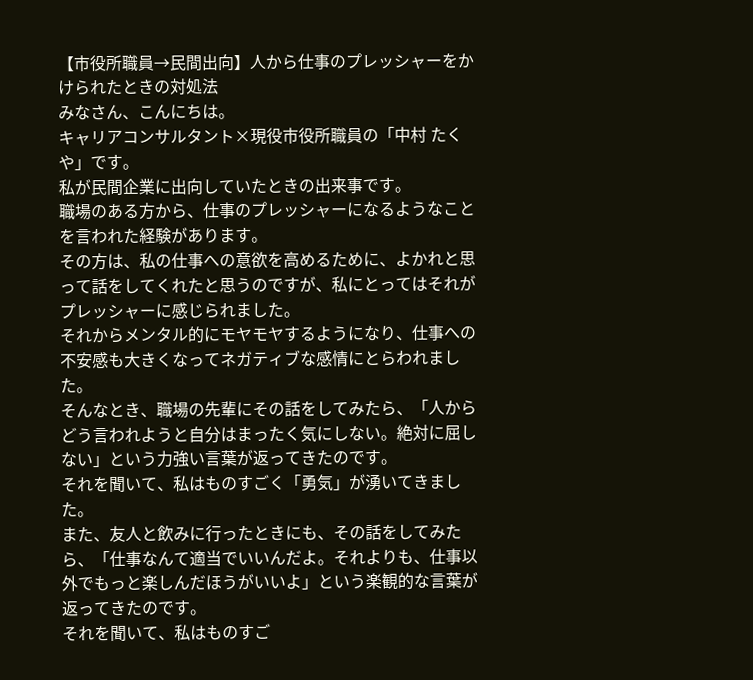【市役所職員→民間出向】人から仕事のプレッシャーをかけられたときの対処法
みなさん、こんにちは。
キャリアコンサルタント×現役市役所職員の「中村 たくや」です。
私が民間企業に出向していたときの出来事です。
職場のある方から、仕事のプレッシャーになるようなことを言われた経験があります。
その方は、私の仕事への意欲を高めるために、よかれと思って話をしてくれたと思うのですが、私にとってはそれがプレッシャーに感じられました。
それからメンタル的にモヤモヤするようになり、仕事への不安感も大きくなってネガティブな感情にとらわれました。
そんなとき、職場の先輩にその話をしてみたら、「人からどう言われようと自分はまったく気にしない。絶対に屈しない」という力強い言葉が返ってきたのです。
それを聞いて、私はものすごく「勇気」が湧いてきました。
また、友人と飲みに行ったときにも、その話をしてみたら、「仕事なんて適当でいいんだよ。それよりも、仕事以外でもっと楽しんだほうがいいよ」という楽観的な言葉が返ってきたのです。
それを聞いて、私はものすご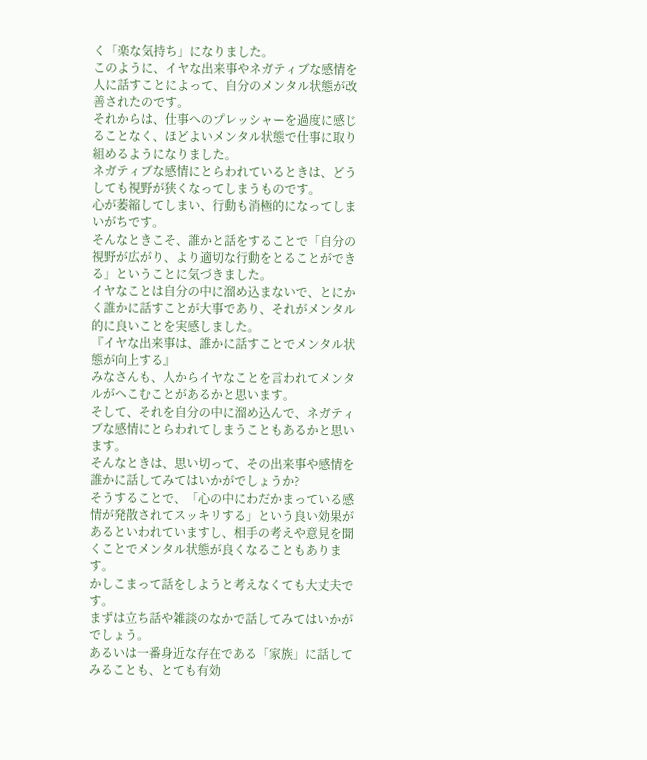く「楽な気持ち」になりました。
このように、イヤな出来事やネガティブな感情を人に話すことによって、自分のメンタル状態が改善されたのです。
それからは、仕事へのプレッシャーを過度に感じることなく、ほどよいメンタル状態で仕事に取り組めるようになりました。
ネガティブな感情にとらわれているときは、どうしても視野が狭くなってしまうものです。
心が萎縮してしまい、行動も消極的になってしまいがちです。
そんなときこそ、誰かと話をすることで「自分の視野が広がり、より適切な行動をとることができる」ということに気づきました。
イヤなことは自分の中に溜め込まないで、とにかく誰かに話すことが大事であり、それがメンタル的に良いことを実感しました。
『イヤな出来事は、誰かに話すことでメンタル状態が向上する』
みなさんも、人からイヤなことを言われてメンタルがへこむことがあるかと思います。
そして、それを自分の中に溜め込んで、ネガティブな感情にとらわれてしまうこともあるかと思います。
そんなときは、思い切って、その出来事や感情を誰かに話してみてはいかがでしょうか?
そうすることで、「心の中にわだかまっている感情が発散されてスッキリする」という良い効果があるといわれていますし、相手の考えや意見を聞くことでメンタル状態が良くなることもあります。
かしこまって話をしようと考えなくても大丈夫です。
まずは立ち話や雑談のなかで話してみてはいかがでしょう。
あるいは一番身近な存在である「家族」に話してみることも、とても有効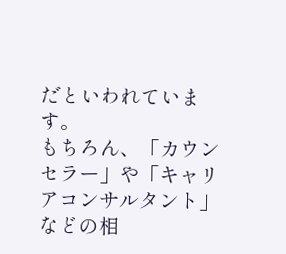だといわれています。
もちろん、「カウンセラー」や「キャリアコンサルタント」などの相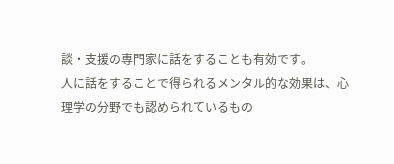談・支援の専門家に話をすることも有効です。
人に話をすることで得られるメンタル的な効果は、心理学の分野でも認められているもの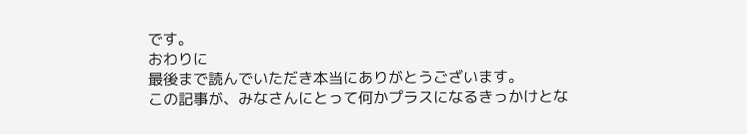です。
おわりに
最後まで読んでいただき本当にありがとうございます。
この記事が、みなさんにとって何かプラスになるきっかけとな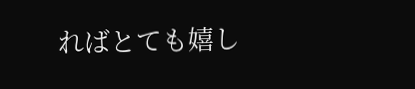ればとても嬉し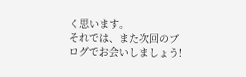く思います。
それでは、また次回のブログでお会いしましょう!